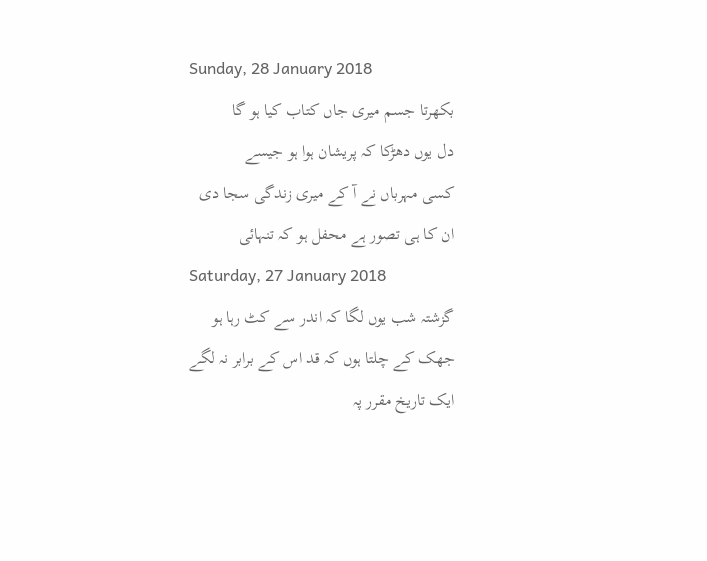Sunday, 28 January 2018
بکھرتا جسم میری جاں کتاب کیا ہو گا
دل یوں دھڑکا کہ پریشان ہوا ہو جیسے
کسی مہرباں نے آ کے میری زندگی سجا دی
ان کا ہی تصور ہے محفل ہو کہ تنہائی
Saturday, 27 January 2018
گزشتہ شب یوں لگا کہ اندر سے کٹ رہا ہو
جھک کے چلتا ہوں کہ قد اس کے برابر نہ لگے
ایک تاریخ مقرر پہ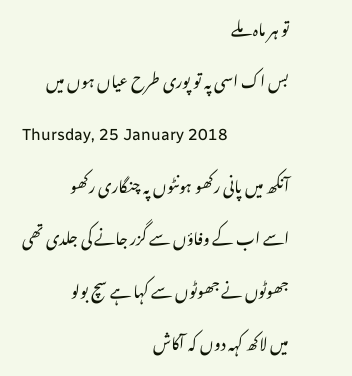تو ہر ماہ ملے
بس اک اسی پہ تو پوری طرح عیاں ہوں میں
Thursday, 25 January 2018
آنکھ میں پانی رکھو ہونٹوں پہ چنگاری رکھو
اسے اب کے وفاؤں سے گزر جانے کی جلدی تھی
جھوٹوں نے جھوٹوں سے کہا ہے سچ بولو
میں لاکھ کہہ دوں کہ آکاش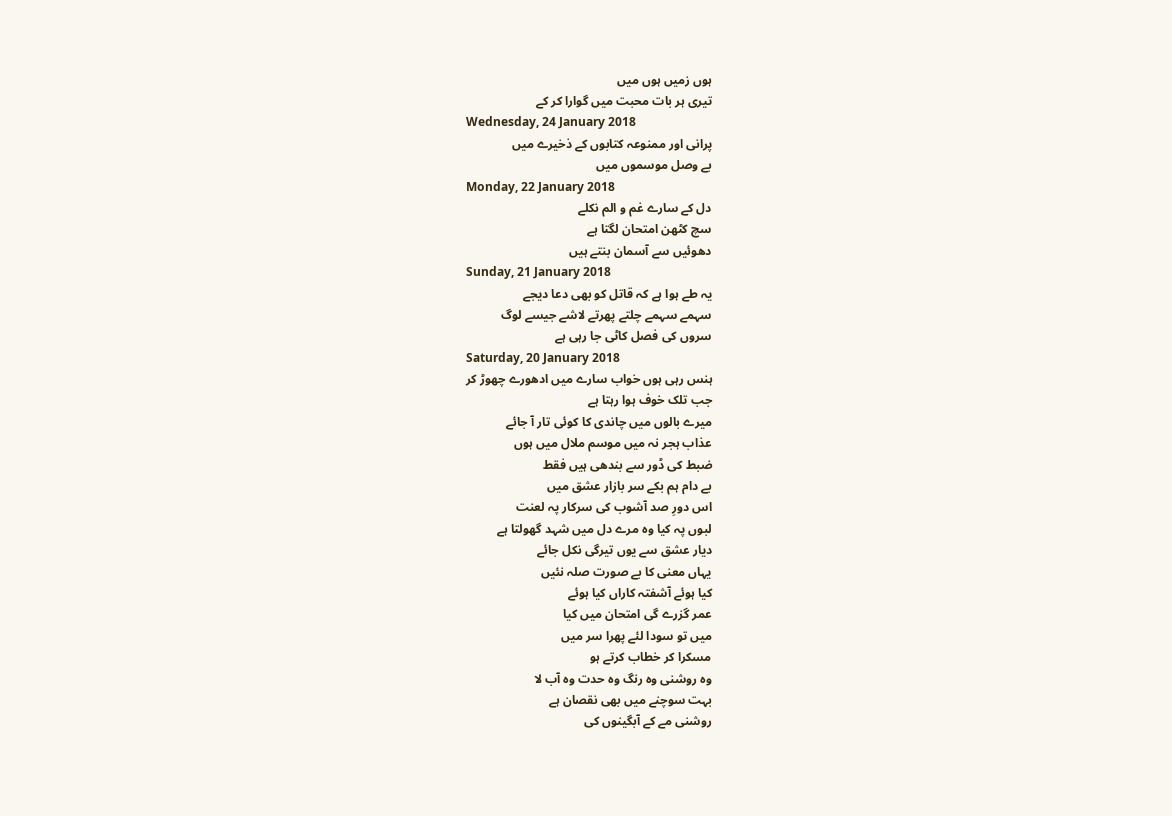ہوں زمیں ہوں میں
تیری ہر بات محبت میں گوارا کر کے
Wednesday, 24 January 2018
پرانی اور ممنوعہ کتابوں کے ذخیرے میں
بے وصل موسموں میں
Monday, 22 January 2018
دل کے سارے غم و الم نکلے
سچ کٹھن امتحان لگتا ہے
دھوئیں سے آسمان بنتے ہیں
Sunday, 21 January 2018
یہ طے ہوا ہے کہ قاتل کو بھی دعا دیجے
سہمے سہمے چلتے پھرتے لاشے جیسے لوگ
سروں کی فصل کاٹی جا رہی ہے
Saturday, 20 January 2018
ہنس رہی ہوں خواب سارے میں ادھورے چھوڑ کر
جب تلک خوف ہوا رہتا ہے
میرے بالوں میں چاندی کا کوئی تار آ جائے
عذاب ہجر نہ میں موسم ملال میں ہوں
ضبط کی ڈور سے بندھی ہیں فقط
بے دام ہم بکے سر بازار عشق میں
اس دورِ صد آشوب کی سرکار پہ لعنت
لبوں پہ کیا وہ مرے دل میں شہد گھولتا ہے
دیار عشق سے یوں تیرگی نکل جائے
یہاں معنی کا بے صورت صلہ نئیں
کیا ہوئے آشفتہ کاراں کیا ہوئے
عمر گزرے گی امتحان میں کیا
میں تو سودا لئے پھرا سر میں
مسکرا کر خطاب کرتے ہو
وہ روشنی وہ رنگ وہ حدت وہ آب لا
بہت سوچنے میں بھی نقصان ہے
روشنی مے کے آبگینوں کی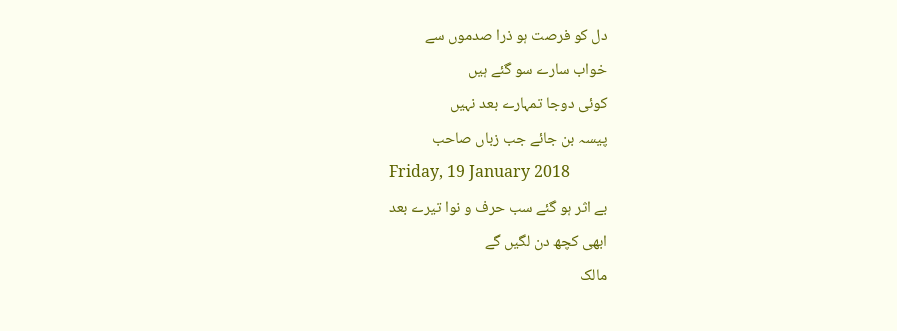دل کو فرصت ہو ذرا صدموں سے
خواب سارے سو گئے ہیں
کوئی دوجا تمہارے بعد نہیں
پیسہ بن جائے جب زباں صاحب
Friday, 19 January 2018
بے اثر ہو گئے سب حرف و نوا تیرے بعد
ابھی کچھ دن لگیں گے
مالک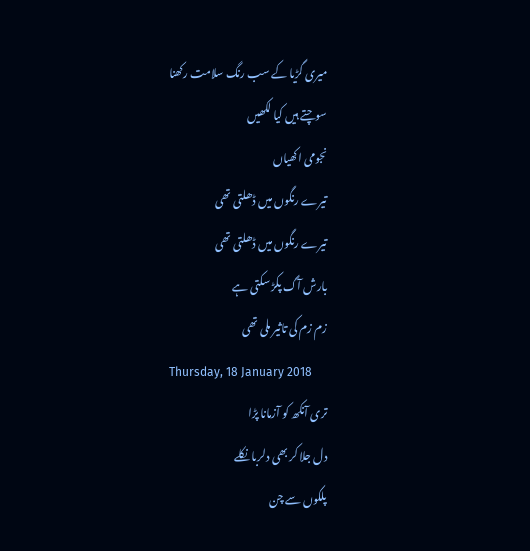میری گڑیا کے سب رنگ سلامت رکھنا
سوچتے ہیں کیا لکھیں
نجومی اکھیاں
تیرے رنگوں میں ڈھلتی تھی
تیرے رنگوں میں ڈھلتی تھی
بارش آگ پکڑ سکتی ہے
زم زم کی تاثیر ملی تھی
Thursday, 18 January 2018
تری آنکھ کو آزمانا پڑا
دل جلا کر بھی دلربا نکلے
پلکوں سے چن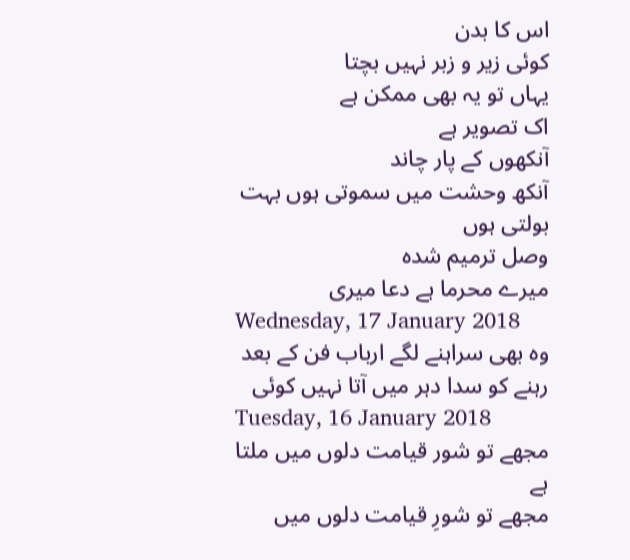اس کا بدن
کوئی زیر و زبر نہیں بچتا
یہاں تو یہ بھی ممکن ہے
اک تصویر ہے
آنکھوں کے پار چاند
آنکھ وحشت میں سموتی ہوں بہت بولتی ہوں
وصل ترمیم شدہ
میرے محرما ہے دعا میری
Wednesday, 17 January 2018
وہ بھی سراہنے لگے ارباب فن کے بعد
رہنے کو سدا دہر میں آتا نہیں کوئی
Tuesday, 16 January 2018
مجھے تو شور قیامت دلوں میں ملتا ہے
مجھے تو شورِ قیامت دلوں میں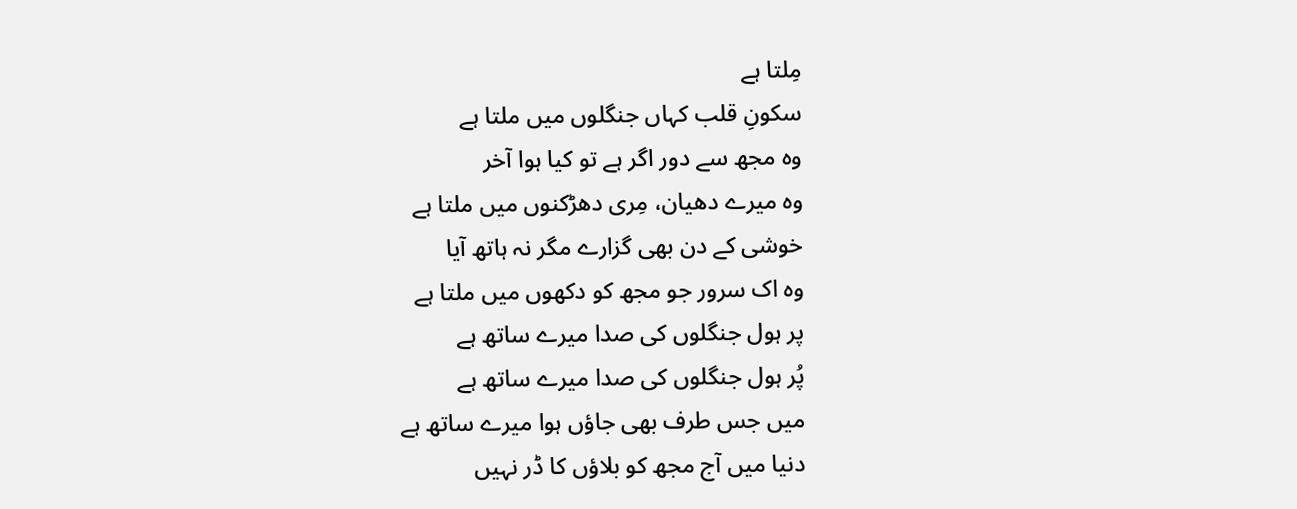مِلتا ہے
سکونِ قلب کہاں جنگلوں میں ملتا ہے
وہ مجھ سے دور اگر ہے تو کیا ہوا آخر
وہ میرے دھیان، مِری دھڑکنوں میں ملتا ہے
خوشی کے دن بھی گزارے مگر نہ ہاتھ آیا
وہ اک سرور جو مجھ کو دکھوں میں ملتا ہے
پر ہول جنگلوں کی صدا میرے ساتھ ہے
پُر ہول جنگلوں کی صدا میرے ساتھ ہے
میں جس طرف بھی جاؤں ہوا میرے ساتھ ہے
دنیا میں آج مجھ کو بلاؤں کا ڈر نہیں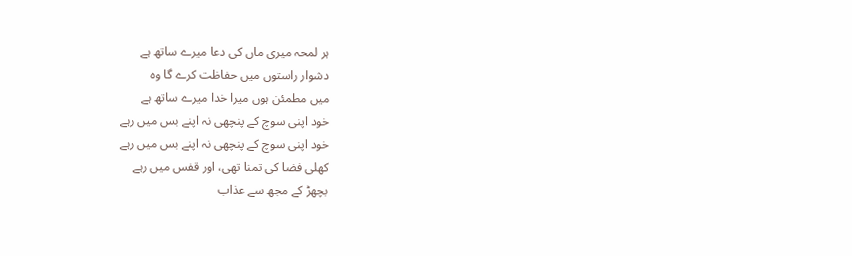ہر لمحہ میری ماں کی دعا میرے ساتھ ہے
دشوار راستوں میں حفاظت کرے گا وہ
میں مطمئن ہوں میرا خدا میرے ساتھ ہے
خود اپنی سوچ کے پنچھی نہ اپنے بس میں رہے
خود اپنی سوچ کے پنچھی نہ اپنے بس میں رہے
کھلی فضا کی تمنا تھی، اور قفس میں رہے
بچھڑ کے مجھ سے عذاب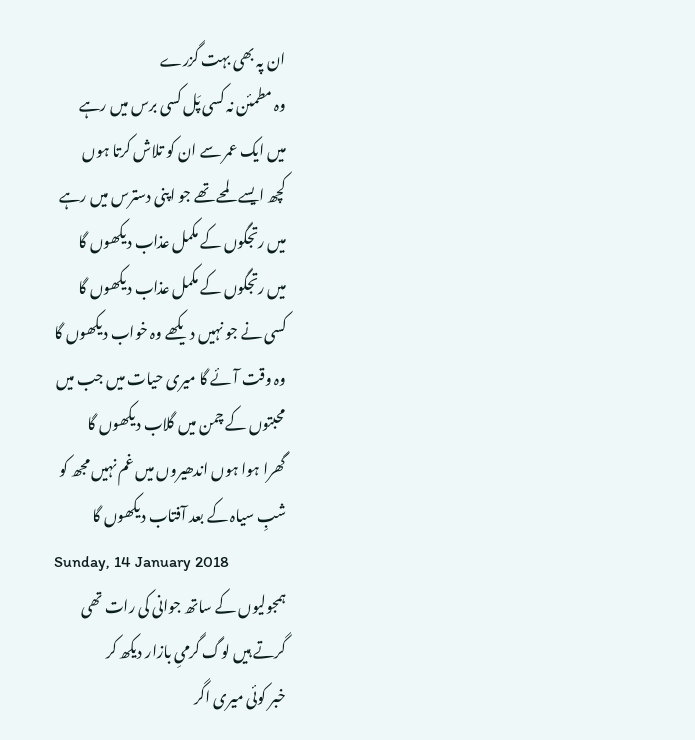ان پہ بھی بہت گزرے
وہ مطمئن نہ کسی پَل کسی برس میں رہے
میں ایک عمر سے ان کو تلاش کرتا ہوں
کچھ ایسے لمحے تھے جو اپنی دسترس میں رہے
میں رتجگوں کے مکمل عذاب دیکھوں گا
میں رتجگوں کے مکمل عذاب دیکھوں گا
کسی نے جو نہیں دیکھے وہ خواب دیکھوں گا
وہ وقت آئے گا میری حیات میں جب میں
محبتوں کے چمن میں گلاب دیکھوں گا
گھرا ہوا ہوں اندھیروں میں غم نہیں مجھ کو
شبِ سیاہ کے بعد آفتاب دیکھوں گا
Sunday, 14 January 2018
ہمجولیوں کے ساتھ جوانی کی رات تھی
گرتے ہیں لوگ گرمیِ بازار دیکھ کر
خبر کوئی میری اگر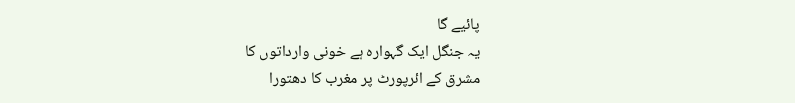پائیے گا
یہ جنگل ایک گہوارہ ہے خونی وارداتوں کا
مشرق کے ائرپورٹ پر مغرب کا دھتورا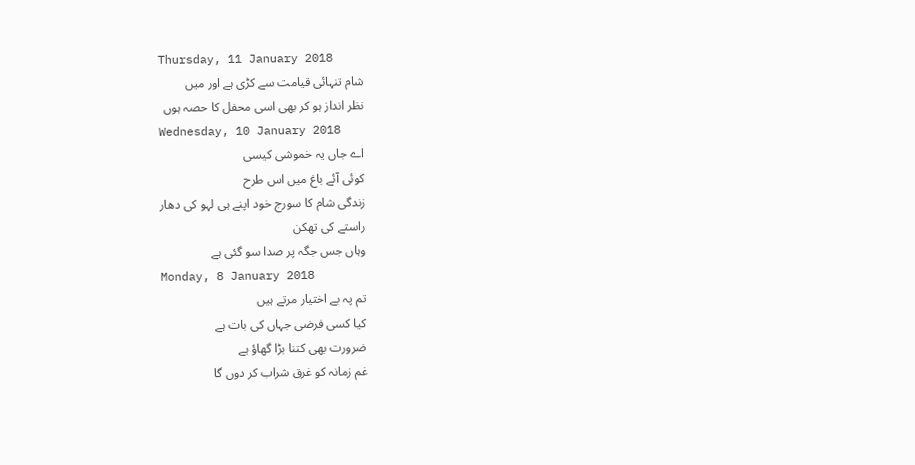Thursday, 11 January 2018
شام تنہائی قیامت سے کڑی ہے اور میں
نظر انداز ہو کر بھی اسی محفل کا حصہ ہوں
Wednesday, 10 January 2018
اے جاں یہ خموشی کیسی
کوئی آئے باغ میں اس طرح
زندگی شام کا سورج خود اپنے ہی لہو کی دھار
راستے کی تھکن
وہاں جس جگہ پر صدا سو گئی ہے
Monday, 8 January 2018
تم پہ بے اختیار مرتے ہیں
کیا کسی فرضی جہاں کی بات ہے
ضرورت بھی کتنا بڑا گھاؤ ہے
غم زمانہ کو غرق شراب کر دوں گا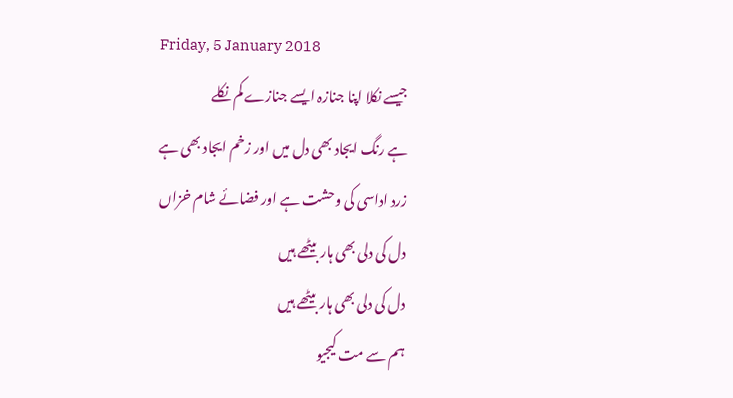Friday, 5 January 2018
جیسے نکلا اپنا جنازہ ایسے جنازے کم نکلے
ہے رنگ ایجاد بھی دل میں اور زخم ایجاد بھی ہے
زرد اداسی کی وحشت ہے اور فضائے شام خزاں
دل کی دلی بھی ہار بیٹھے ہیں
دل کی دلی بھی ہار بیٹھے ہیں
ہم سے مت کیجیو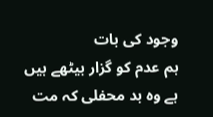وجود کی بات
ہم عدم کو گزار بیٹھے ہیں
ہے وہ بد محفلی کہ مت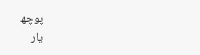پوچھ
یار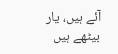آئے ہیں، یار بیٹھے ہیں